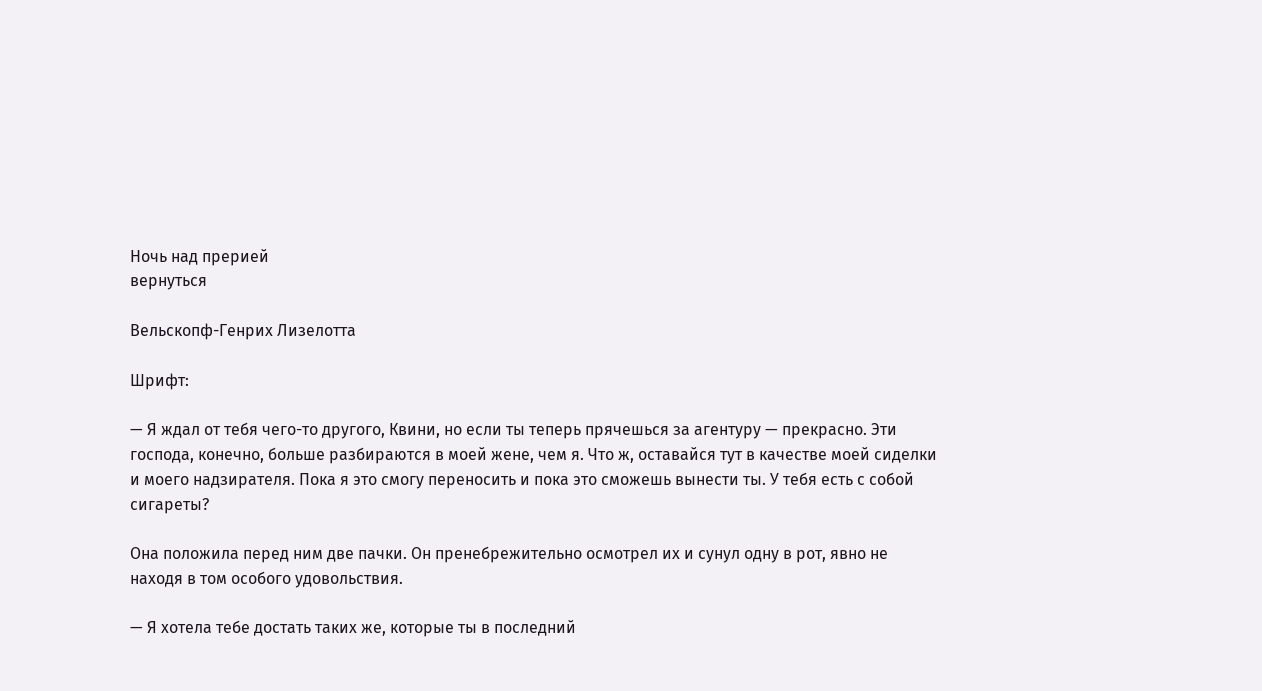Ночь над прерией
вернуться

Вельскопф-Генрих Лизелотта

Шрифт:

— Я ждал от тебя чего-то другого, Квини, но если ты теперь прячешься за агентуру — прекрасно. Эти господа, конечно, больше разбираются в моей жене, чем я. Что ж, оставайся тут в качестве моей сиделки и моего надзирателя. Пока я это смогу переносить и пока это сможешь вынести ты. У тебя есть с собой сигареты?

Она положила перед ним две пачки. Он пренебрежительно осмотрел их и сунул одну в рот, явно не находя в том особого удовольствия.

— Я хотела тебе достать таких же, которые ты в последний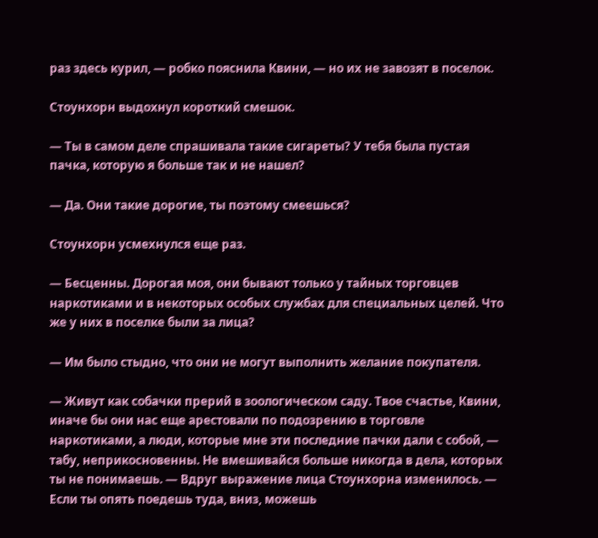раз здесь курил, — робко пояснила Квини, — но их не завозят в поселок.

Стоунхорн выдохнул короткий смешок.

— Ты в самом деле спрашивала такие сигареты? У тебя была пустая пачка, которую я больше так и не нашел?

— Да. Они такие дорогие, ты поэтому смеешься?

Стоунхорн усмехнулся еще раз.

— Бесценны. Дорогая моя, они бывают только у тайных торговцев наркотиками и в некоторых особых службах для специальных целей. Что же у них в поселке были за лица?

— Им было стыдно, что они не могут выполнить желание покупателя.

— Живут как собачки прерий в зоологическом саду. Твое счастье, Квини, иначе бы они нас еще арестовали по подозрению в торговле наркотиками, а люди, которые мне эти последние пачки дали с собой, — табу, неприкосновенны. Не вмешивайся больше никогда в дела, которых ты не понимаешь. — Вдруг выражение лица Стоунхорна изменилось. — Если ты опять поедешь туда, вниз, можешь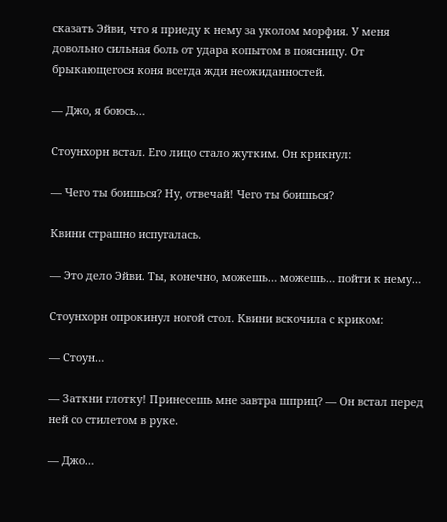сказать Эйви, что я приеду к нему за уколом морфия. У меня довольно сильная боль от удара копытом в поясницу. От брыкающегося коня всегда жди неожиданностей.

— Джо, я боюсь…

Стоунхорн встал. Его лицо стало жутким. Он крикнул:

— Чего ты боишься? Ну, отвечай! Чего ты боишься?

Квини страшно испугалась.

— Это дело Эйви. Ты, конечно, можешь… можешь… пойти к нему…

Стоунхорн опрокинул ногой стол. Квини вскочила с криком:

— Стоун…

— Заткни глотку! Принесешь мне завтра шприц? — Он встал перед ней со стилетом в руке.

— Джо…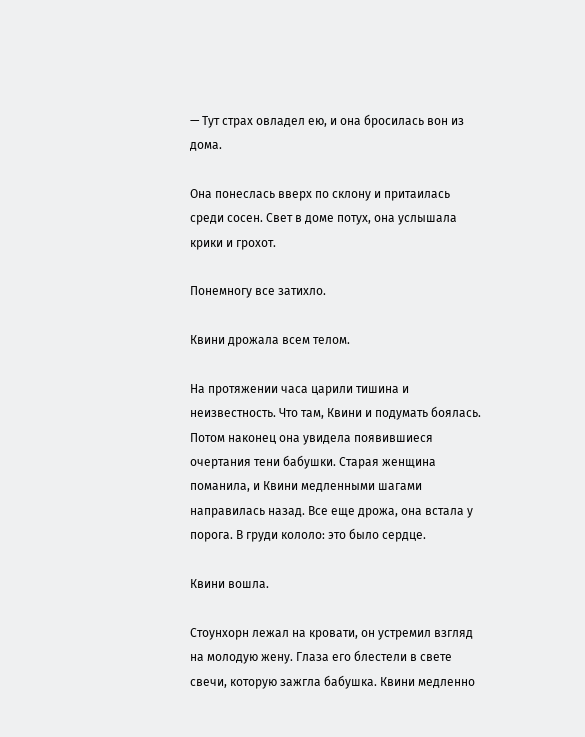— Тут страх овладел ею, и она бросилась вон из дома.

Она понеслась вверх по склону и притаилась среди сосен. Свет в доме потух, она услышала крики и грохот.

Понемногу все затихло.

Квини дрожала всем телом.

На протяжении часа царили тишина и неизвестность. Что там, Квини и подумать боялась. Потом наконец она увидела появившиеся очертания тени бабушки. Старая женщина поманила, и Квини медленными шагами направилась назад. Все еще дрожа, она встала у порога. В груди кололо: это было сердце.

Квини вошла.

Стоунхорн лежал на кровати, он устремил взгляд на молодую жену. Глаза его блестели в свете свечи, которую зажгла бабушка. Квини медленно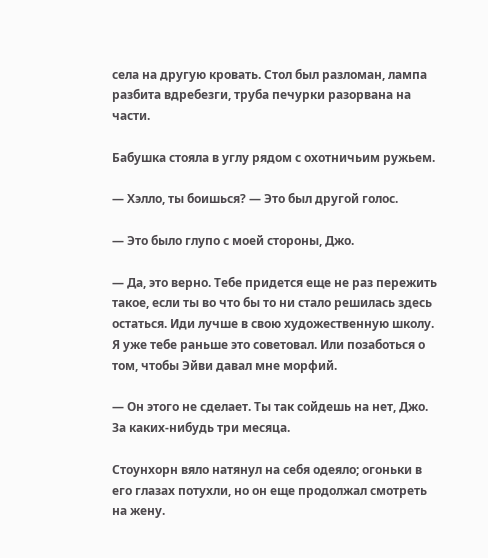села на другую кровать. Стол был разломан, лампа разбита вдребезги, труба печурки разорвана на части.

Бабушка стояла в углу рядом с охотничьим ружьем.

— Хэлло, ты боишься? — Это был другой голос.

— Это было глупо с моей стороны, Джо.

— Да, это верно. Тебе придется еще не раз пережить такое, если ты во что бы то ни стало решилась здесь остаться. Иди лучше в свою художественную школу. Я уже тебе раньше это советовал. Или позаботься о том, чтобы Эйви давал мне морфий.

— Он этого не сделает. Ты так сойдешь на нет, Джо. За каких-нибудь три месяца.

Стоунхорн вяло натянул на себя одеяло; огоньки в его глазах потухли, но он еще продолжал смотреть на жену.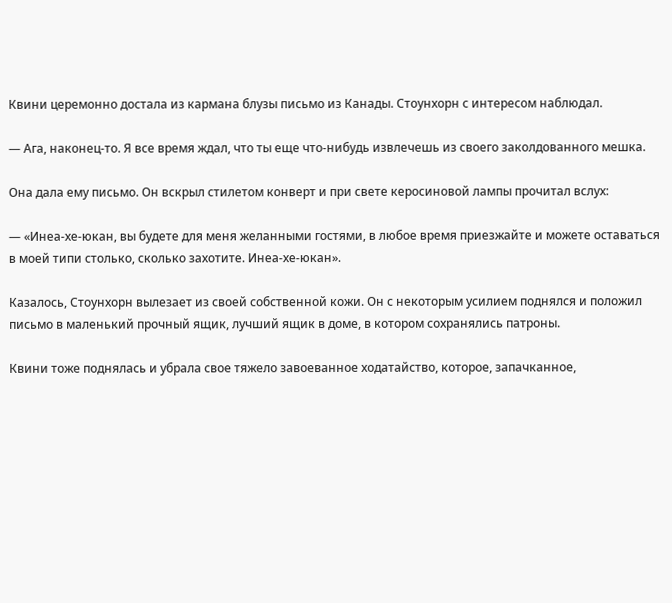Квини церемонно достала из кармана блузы письмо из Канады. Стоунхорн с интересом наблюдал.

— Ага, наконец-то. Я все время ждал, что ты еще что-нибудь извлечешь из своего заколдованного мешка.

Она дала ему письмо. Он вскрыл стилетом конверт и при свете керосиновой лампы прочитал вслух:

— «Инеа-хе-юкан, вы будете для меня желанными гостями, в любое время приезжайте и можете оставаться в моей типи столько, сколько захотите. Инеа-хе-юкан».

Казалось, Стоунхорн вылезает из своей собственной кожи. Он с некоторым усилием поднялся и положил письмо в маленький прочный ящик, лучший ящик в доме, в котором сохранялись патроны.

Квини тоже поднялась и убрала свое тяжело завоеванное ходатайство, которое, запачканное,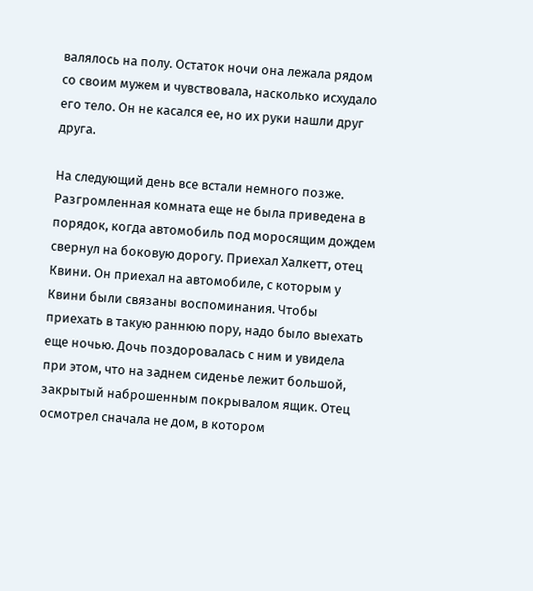валялось на полу. Остаток ночи она лежала рядом со своим мужем и чувствовала, насколько исхудало его тело. Он не касался ее, но их руки нашли друг друга.

На следующий день все встали немного позже. Разгромленная комната еще не была приведена в порядок, когда автомобиль под моросящим дождем свернул на боковую дорогу. Приехал Халкетт, отец Квини. Он приехал на автомобиле, с которым у Квини были связаны воспоминания. Чтобы приехать в такую раннюю пору, надо было выехать еще ночью. Дочь поздоровалась с ним и увидела при этом, что на заднем сиденье лежит большой, закрытый наброшенным покрывалом ящик. Отец осмотрел сначала не дом, в котором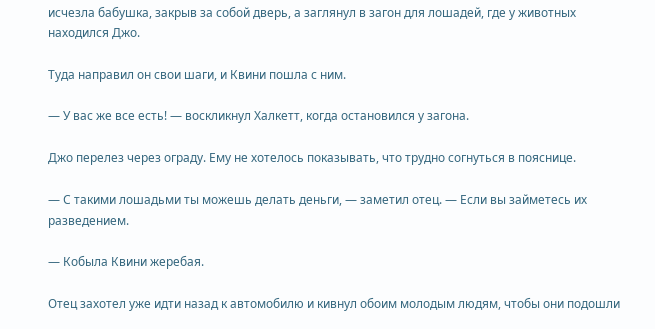исчезла бабушка, закрыв за собой дверь, а заглянул в загон для лошадей, где у животных находился Джо.

Туда направил он свои шаги, и Квини пошла с ним.

— У вас же все есть! — воскликнул Халкетт, когда остановился у загона.

Джо перелез через ограду. Ему не хотелось показывать, что трудно согнуться в пояснице.

— С такими лошадьми ты можешь делать деньги, — заметил отец. — Если вы займетесь их разведением.

— Кобыла Квини жеребая.

Отец захотел уже идти назад к автомобилю и кивнул обоим молодым людям, чтобы они подошли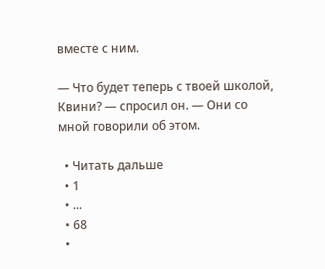вместе с ним.

— Что будет теперь с твоей школой, Квини? — спросил он. — Они со мной говорили об этом.

  • Читать дальше
  • 1
  • ...
  • 68
  •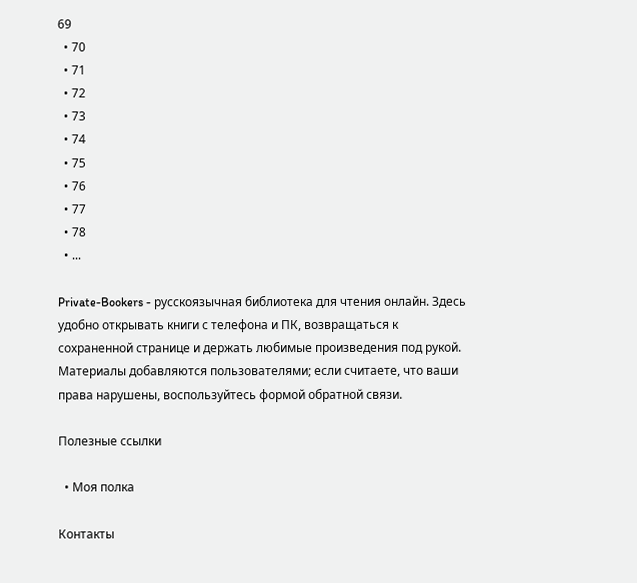69
  • 70
  • 71
  • 72
  • 73
  • 74
  • 75
  • 76
  • 77
  • 78
  • ...

Private-Bookers - русскоязычная библиотека для чтения онлайн. Здесь удобно открывать книги с телефона и ПК, возвращаться к сохраненной странице и держать любимые произведения под рукой. Материалы добавляются пользователями; если считаете, что ваши права нарушены, воспользуйтесь формой обратной связи.

Полезные ссылки

  • Моя полка

Контакты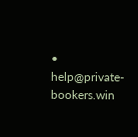• help@private-bookers.win